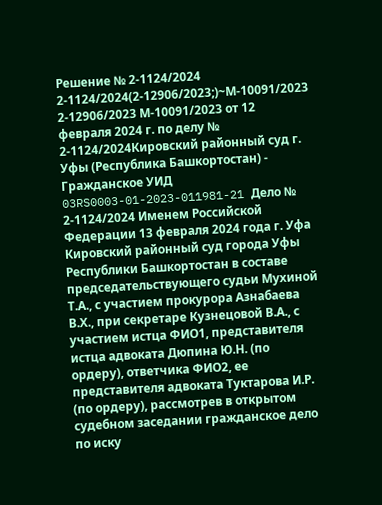Решение № 2-1124/2024 2-1124/2024(2-12906/2023;)~М-10091/2023 2-12906/2023 М-10091/2023 от 12 февраля 2024 г. по делу № 2-1124/2024Кировский районный суд г. Уфы (Республика Башкортостан) - Гражданское УИД 03RS0003-01-2023-011981-21 Дело № 2-1124/2024 Именем Российской Федерации 13 февраля 2024 года г. Уфа Кировский районный суд города Уфы Республики Башкортостан в составе председательствующего судьи Мухиной Т.А., с участием прокурора Азнабаева В.Х., при секретаре Кузнецовой В.А., с участием истца ФИО1, представителя истца адвоката Дюпина Ю.Н. (по ордеру), ответчика ФИО2, ее представителя адвоката Туктарова И.Р. (по ордеру), рассмотрев в открытом судебном заседании гражданское дело по иску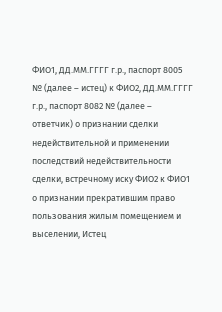ФИО1, ДД.ММ.ГГГГ г.р., паспорт 8005 № (далее – истец) к ФИО2, ДД.ММ.ГГГГ г.р., паспорт 8082 № (далее – ответчик) о признании сделки недействительной и применении последствий недействительности сделки, встречному иску ФИО2 к ФИО1 о признании прекратившим право пользования жилым помещением и выселении, Истец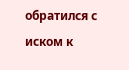обратился с иском к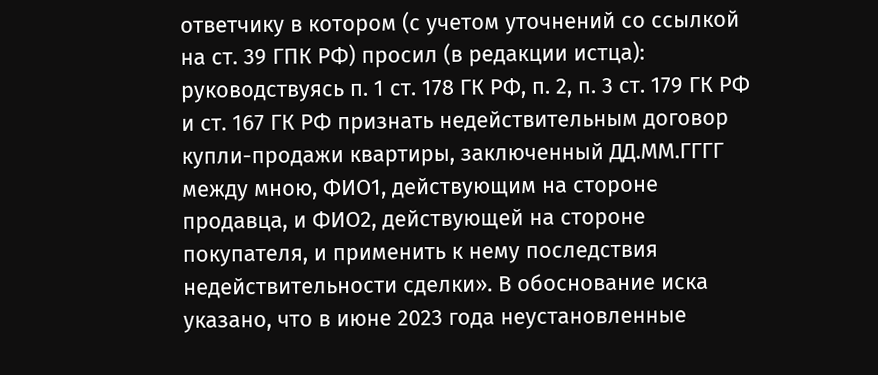ответчику в котором (с учетом уточнений со ссылкой на ст. 39 ГПК РФ) просил (в редакции истца): руководствуясь п. 1 ст. 178 ГК РФ, п. 2, п. 3 ст. 179 ГК РФ и ст. 167 ГК РФ признать недействительным договор купли-продажи квартиры, заключенный ДД.ММ.ГГГГ между мною, ФИО1, действующим на стороне продавца, и ФИО2, действующей на стороне покупателя, и применить к нему последствия недействительности сделки». В обоснование иска указано, что в июне 2023 года неустановленные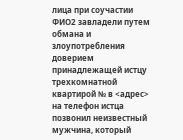лица при соучастии ФИО2 завладели путем обмана и злоупотребления доверием принадлежащей истцу трехкомнатной квартирой № в <адрес> на телефон истца позвонил неизвестный мужчина, который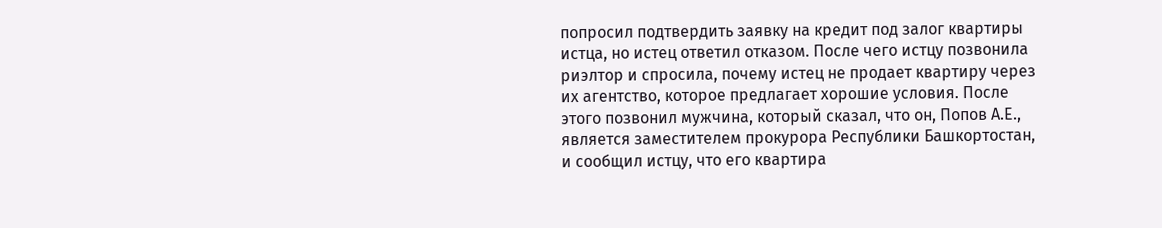попросил подтвердить заявку на кредит под залог квартиры истца, но истец ответил отказом. После чего истцу позвонила риэлтор и спросила, почему истец не продает квартиру через их агентство, которое предлагает хорошие условия. После этого позвонил мужчина, который сказал, что он, Попов А.Е., является заместителем прокурора Республики Башкортостан, и сообщил истцу, что его квартира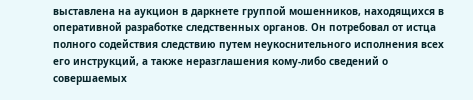выставлена на аукцион в даркнете группой мошенников, находящихся в оперативной разработке следственных органов. Он потребовал от истца полного содействия следствию путем неукоснительного исполнения всех его инструкций, а также неразглашения кому-либо сведений о совершаемых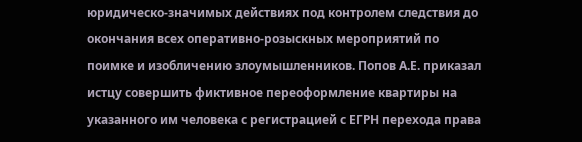юридическо-значимых действиях под контролем следствия до окончания всех оперативно-розыскных мероприятий по поимке и изобличению злоумышленников. Попов А.Е. приказал истцу совершить фиктивное переоформление квартиры на указанного им человека с регистрацией с ЕГРН перехода права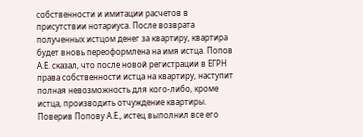собственности и имитации расчетов в присутствии нотариуса. После возврата полученных истцом денег за квартиру, квартира будет вновь переоформлена на имя истца. Попов А.Е. сказал, что после новой регистрации в ЕГРН права собственности истца на квартиру, наступит полная невозможность для кого-либо, кроме истца, производить отчуждение квартиры. Поверив Попову А.Е., истец выполнил все его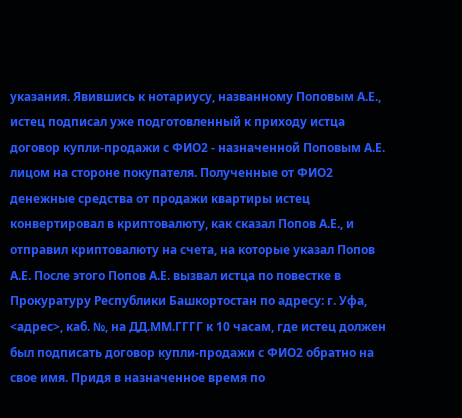указания. Явившись к нотариусу, названному Поповым А.Е., истец подписал уже подготовленный к приходу истца договор купли-продажи с ФИО2 - назначенной Поповым А.Е. лицом на стороне покупателя. Полученные от ФИО2 денежные средства от продажи квартиры истец конвертировал в криптовалюту, как сказал Попов А.Е., и отправил криптовалюту на счета, на которые указал Попов А.Е. После этого Попов А.Е. вызвал истца по повестке в Прокуратуру Республики Башкортостан по адресу: г. Уфа, <адрес>, каб. №, на ДД.ММ.ГГГГ к 10 часам, где истец должен был подписать договор купли-продажи с ФИО2 обратно на свое имя. Придя в назначенное время по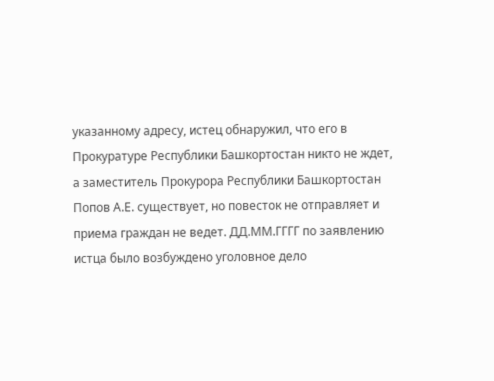указанному адресу, истец обнаружил, что его в Прокуратуре Республики Башкортостан никто не ждет, а заместитель Прокурора Республики Башкортостан Попов А.Е. существует, но повесток не отправляет и приема граждан не ведет. ДД.ММ.ГГГГ по заявлению истца было возбуждено уголовное дело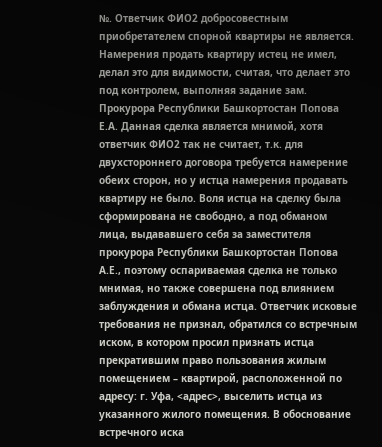№. Ответчик ФИО2 добросовестным приобретателем спорной квартиры не является. Намерения продать квартиру истец не имел, делал это для видимости, считая, что делает это под контролем, выполняя задание зам. Прокурора Республики Башкортостан Попова Е.А. Данная сделка является мнимой, хотя ответчик ФИО2 так не считает, т.к. для двухстороннего договора требуется намерение обеих сторон, но у истца намерения продавать квартиру не было. Воля истца на сделку была сформирована не свободно, а под обманом лица, выдававшего себя за заместителя прокурора Республики Башкортостан Попова А.Е., поэтому оспариваемая сделка не только мнимая, но также совершена под влиянием заблуждения и обмана истца. Ответчик исковые требования не признал, обратился со встречным иском, в котором просил признать истца прекратившим право пользования жилым помещением – квартирой, расположенной по адресу: г. Уфа, <адрес>, выселить истца из указанного жилого помещения. В обоснование встречного иска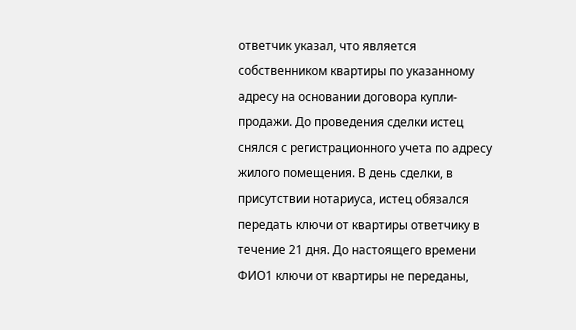ответчик указал, что является собственником квартиры по указанному адресу на основании договора купли-продажи. До проведения сделки истец снялся с регистрационного учета по адресу жилого помещения. В день сделки, в присутствии нотариуса, истец обязался передать ключи от квартиры ответчику в течение 21 дня. До настоящего времени ФИО1 ключи от квартиры не переданы,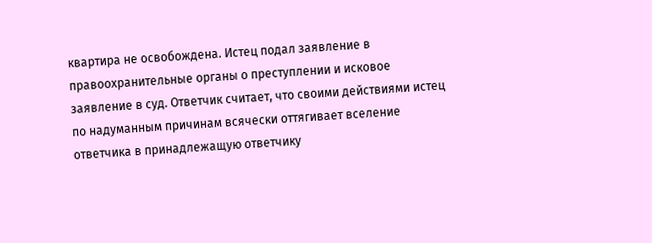квартира не освобождена. Истец подал заявление в правоохранительные органы о преступлении и исковое заявление в суд. Ответчик считает, что своими действиями истец по надуманным причинам всячески оттягивает вселение ответчика в принадлежащую ответчику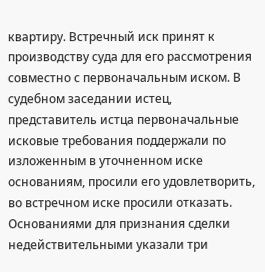квартиру. Встречный иск принят к производству суда для его рассмотрения совместно с первоначальным иском. В судебном заседании истец, представитель истца первоначальные исковые требования поддержали по изложенным в уточненном иске основаниям, просили его удовлетворить, во встречном иске просили отказать. Основаниями для признания сделки недействительными указали три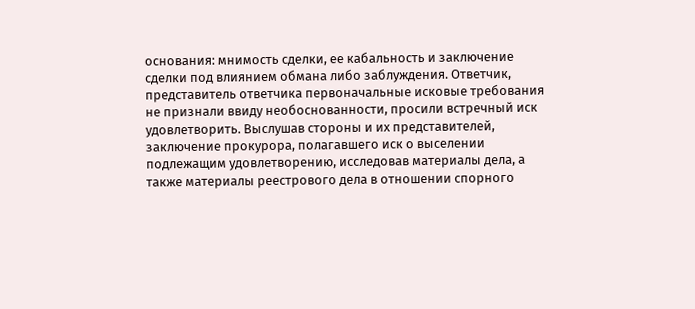основания: мнимость сделки, ее кабальность и заключение сделки под влиянием обмана либо заблуждения. Ответчик, представитель ответчика первоначальные исковые требования не признали ввиду необоснованности, просили встречный иск удовлетворить. Выслушав стороны и их представителей, заключение прокурора, полагавшего иск о выселении подлежащим удовлетворению, исследовав материалы дела, а также материалы реестрового дела в отношении спорного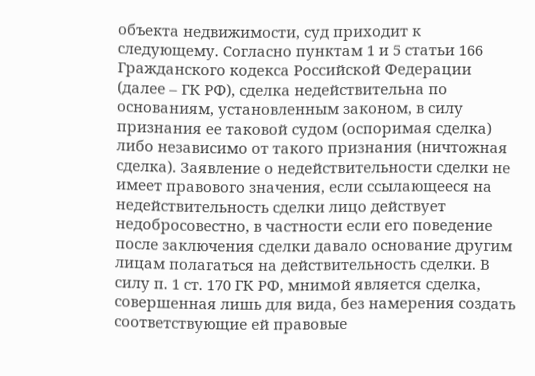объекта недвижимости, суд приходит к следующему. Согласно пунктам 1 и 5 статьи 166 Гражданского кодекса Российской Федерации (далее – ГК РФ), сделка недействительна по основаниям, установленным законом, в силу признания ее таковой судом (оспоримая сделка) либо независимо от такого признания (ничтожная сделка). Заявление о недействительности сделки не имеет правового значения, если ссылающееся на недействительность сделки лицо действует недобросовестно, в частности если его поведение после заключения сделки давало основание другим лицам полагаться на действительность сделки. В силу п. 1 ст. 170 ГК РФ, мнимой является сделка, совершенная лишь для вида, без намерения создать соответствующие ей правовые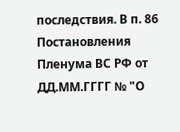последствия. В п. 86 Постановления Пленума ВС РФ от ДД.ММ.ГГГГ № "О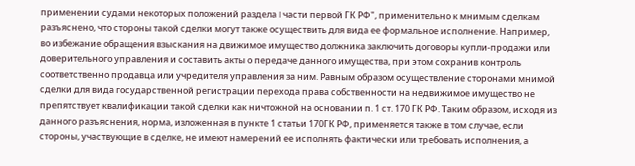применении судами некоторых положений раздела I части первой ГК РФ", применительно к мнимым сделкам разъяснено, что стороны такой сделки могут также осуществить для вида ее формальное исполнение. Например, во избежание обращения взыскания на движимое имущество должника заключить договоры купли-продажи или доверительного управления и составить акты о передаче данного имущества, при этом сохранив контроль соответственно продавца или учредителя управления за ним. Равным образом осуществление сторонами мнимой сделки для вида государственной регистрации перехода права собственности на недвижимое имущество не препятствует квалификации такой сделки как ничтожной на основании п. 1 ст. 170 ГК РФ. Таким образом, исходя из данного разъяснения, норма, изложенная в пункте 1 статьи 170ГК РФ, применяется также в том случае, если стороны, участвующие в сделке, не имеют намерений ее исполнять фактически или требовать исполнения, а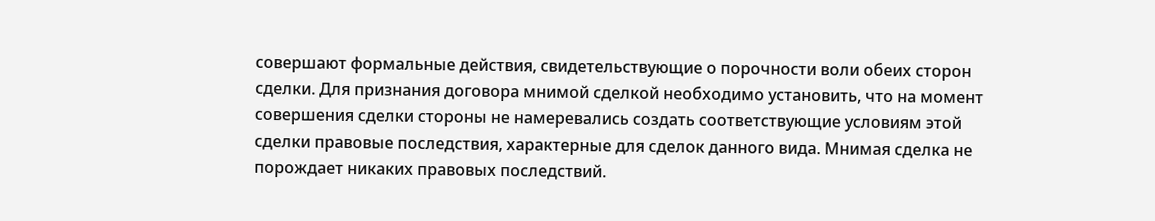совершают формальные действия, свидетельствующие о порочности воли обеих сторон сделки. Для признания договора мнимой сделкой необходимо установить, что на момент совершения сделки стороны не намеревались создать соответствующие условиям этой сделки правовые последствия, характерные для сделок данного вида. Мнимая сделка не порождает никаких правовых последствий.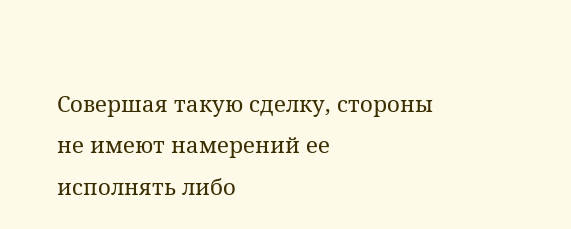Совершая такую сделку, стороны не имеют намерений ее исполнять либо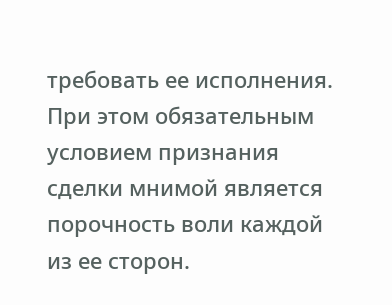требовать ее исполнения. При этом обязательным условием признания сделки мнимой является порочность воли каждой из ее сторон.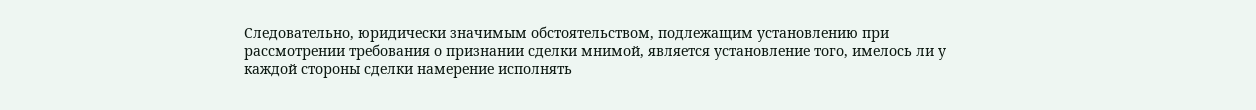Следовательно, юридически значимым обстоятельством, подлежащим установлению при рассмотрении требования о признании сделки мнимой, является установление того, имелось ли у каждой стороны сделки намерение исполнять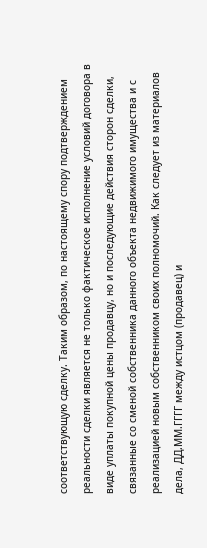соответствующую сделку. Таким образом, по настоящему спору подтверждением реальности сделки является не только фактическое исполнение условий договора в виде уплаты покупной цены продавцу, но и последующие действия сторон сделки, связанные со сменой собственника данного объекта недвижимого имущества и с реализацией новым собственником своих полномочий. Как следует из материалов дела, ДД.ММ.ГГГГ между истцом (продавец) и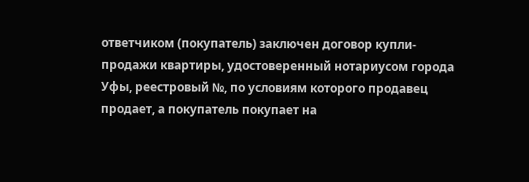ответчиком (покупатель) заключен договор купли-продажи квартиры, удостоверенный нотариусом города Уфы, реестровый №, по условиям которого продавец продает, а покупатель покупает на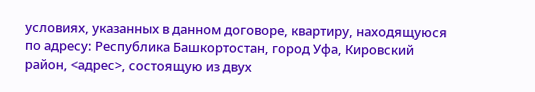условиях, указанных в данном договоре, квартиру, находящуюся по адресу: Республика Башкортостан, город Уфа, Кировский район, <адрес>, состоящую из двух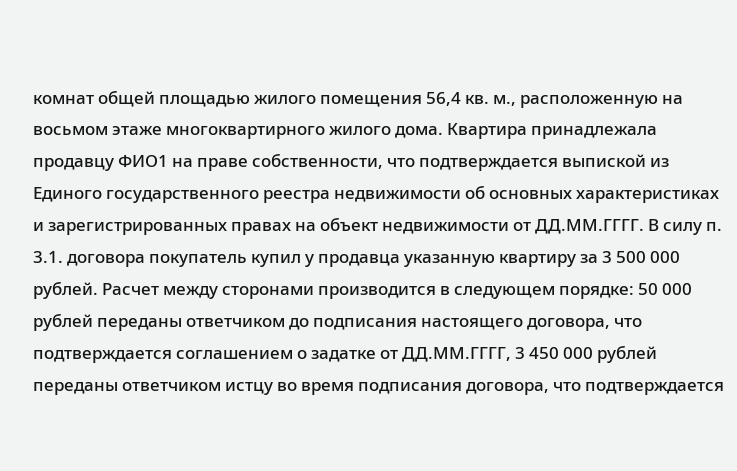комнат общей площадью жилого помещения 56,4 кв. м., расположенную на восьмом этаже многоквартирного жилого дома. Квартира принадлежала продавцу ФИО1 на праве собственности, что подтверждается выпиской из Единого государственного реестра недвижимости об основных характеристиках и зарегистрированных правах на объект недвижимости от ДД.ММ.ГГГГ. В силу п. 3.1. договора покупатель купил у продавца указанную квартиру за 3 500 000 рублей. Расчет между сторонами производится в следующем порядке: 50 000 рублей переданы ответчиком до подписания настоящего договора, что подтверждается соглашением о задатке от ДД.ММ.ГГГГ, 3 450 000 рублей переданы ответчиком истцу во время подписания договора, что подтверждается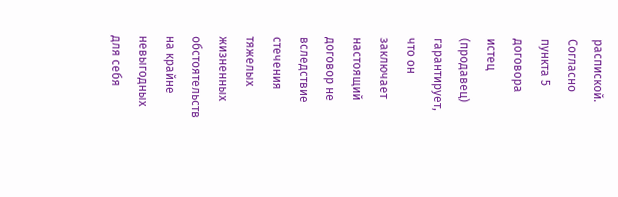распиской. Согласно пункта 5 договора истец (продавец) гарантирует, что он заключает настоящий договор не вследствие стечения тяжелых жизненных обстоятельств на крайне невыгодных для себя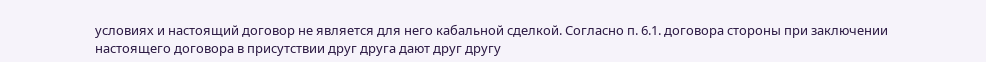условиях и настоящий договор не является для него кабальной сделкой. Согласно п. 6.1. договора стороны при заключении настоящего договора в присутствии друг друга дают друг другу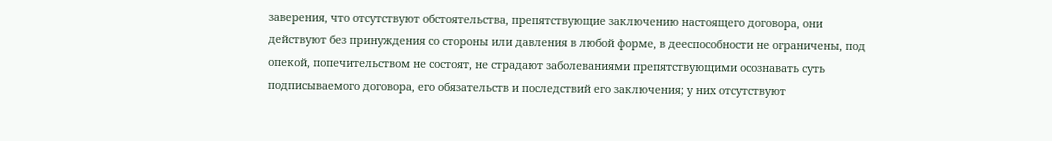заверения, что отсутствуют обстоятельства, препятствующие заключению настоящего договора, они действуют без принуждения со стороны или давления в любой форме, в дееспособности не ограничены, под опекой, попечительством не состоят, не страдают заболеваниями препятствующими осознавать суть подписываемого договора, его обязательств и последствий его заключения; у них отсутствуют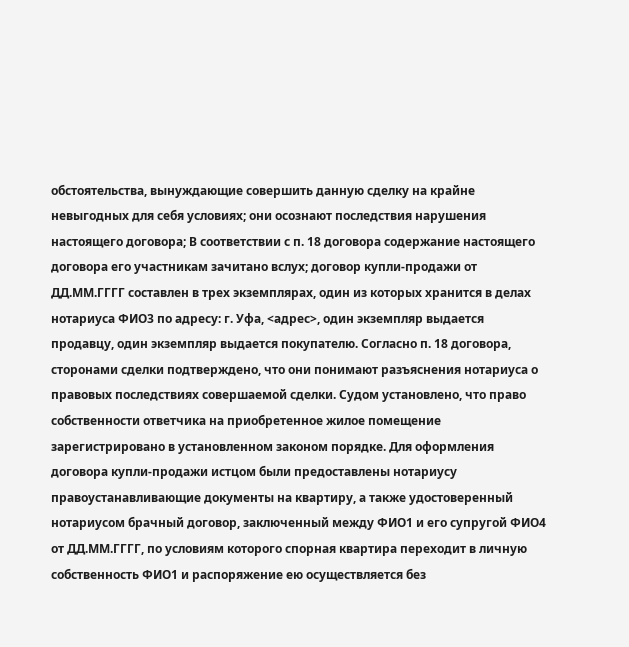обстоятельства, вынуждающие совершить данную сделку на крайне невыгодных для себя условиях; они осознают последствия нарушения настоящего договора; В соответствии с п. 18 договора содержание настоящего договора его участникам зачитано вслух; договор купли-продажи от ДД.ММ.ГГГГ составлен в трех экземплярах, один из которых хранится в делах нотариуса ФИО3 по адресу: г. Уфа, <адрес>, один экземпляр выдается продавцу, один экземпляр выдается покупателю. Согласно п. 18 договора, сторонами сделки подтверждено, что они понимают разъяснения нотариуса о правовых последствиях совершаемой сделки. Судом установлено, что право собственности ответчика на приобретенное жилое помещение зарегистрировано в установленном законом порядке. Для оформления договора купли-продажи истцом были предоставлены нотариусу правоустанавливающие документы на квартиру, а также удостоверенный нотариусом брачный договор, заключенный между ФИО1 и его супругой ФИО4 от ДД.ММ.ГГГГ, по условиям которого спорная квартира переходит в личную собственность ФИО1 и распоряжение ею осуществляется без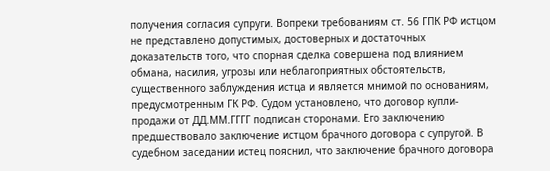получения согласия супруги. Вопреки требованиям ст. 56 ГПК РФ истцом не представлено допустимых, достоверных и достаточных доказательств того, что спорная сделка совершена под влиянием обмана, насилия, угрозы или неблагоприятных обстоятельств, существенного заблуждения истца и является мнимой по основаниям, предусмотренным ГК РФ. Судом установлено, что договор купли-продажи от ДД.ММ.ГГГГ подписан сторонами. Его заключению предшествовало заключение истцом брачного договора с супругой. В судебном заседании истец пояснил, что заключение брачного договора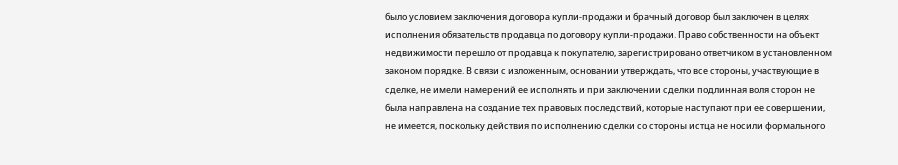было условием заключения договора купли-продажи и брачный договор был заключен в целях исполнения обязательств продавца по договору купли-продажи. Право собственности на объект недвижимости перешло от продавца к покупателю, зарегистрировано ответчиком в установленном законом порядке. В связи с изложенным, основании утверждать, что все стороны, участвующие в сделке, не имели намерений ее исполнять и при заключении сделки подлинная воля сторон не была направлена на создание тех правовых последствий, которые наступают при ее совершении, не имеется, поскольку действия по исполнению сделки со стороны истца не носили формального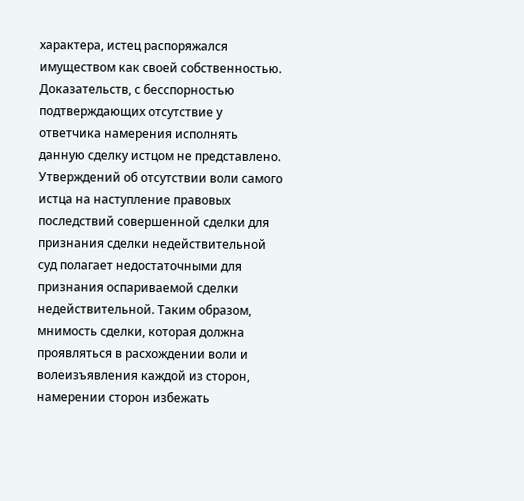характера, истец распоряжался имуществом как своей собственностью. Доказательств, с бесспорностью подтверждающих отсутствие у ответчика намерения исполнять данную сделку истцом не представлено. Утверждений об отсутствии воли самого истца на наступление правовых последствий совершенной сделки для признания сделки недействительной суд полагает недостаточными для признания оспариваемой сделки недействительной. Таким образом, мнимость сделки, которая должна проявляться в расхождении воли и волеизъявления каждой из сторон, намерении сторон избежать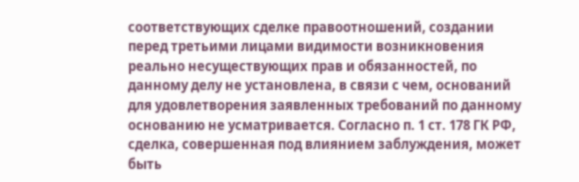соответствующих сделке правоотношений, создании перед третьими лицами видимости возникновения реально несуществующих прав и обязанностей, по данному делу не установлена, в связи с чем, оснований для удовлетворения заявленных требований по данному основанию не усматривается. Согласно п. 1 ст. 178 ГК РФ, сделка, совершенная под влиянием заблуждения, может быть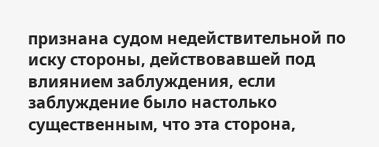признана судом недействительной по иску стороны, действовавшей под влиянием заблуждения, если заблуждение было настолько существенным, что эта сторона,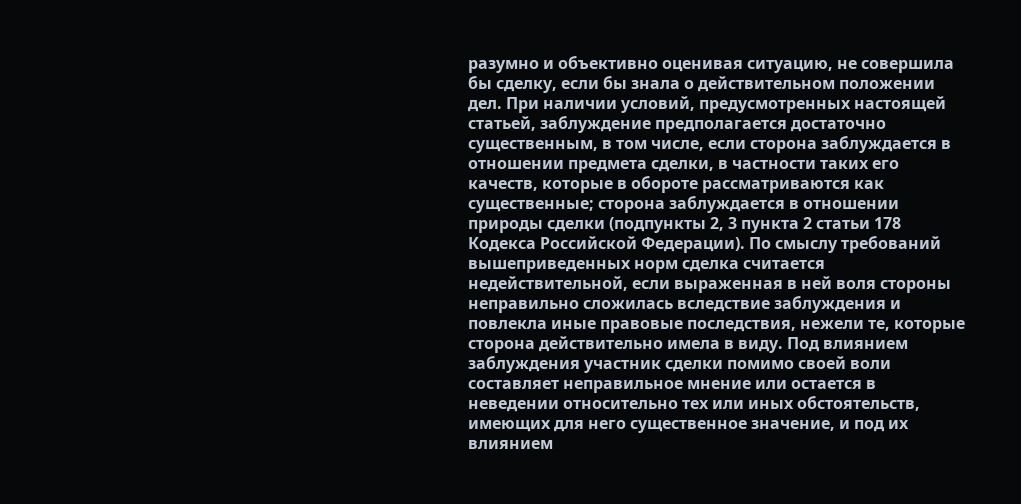разумно и объективно оценивая ситуацию, не совершила бы сделку, если бы знала о действительном положении дел. При наличии условий, предусмотренных настоящей статьей, заблуждение предполагается достаточно существенным, в том числе, если сторона заблуждается в отношении предмета сделки, в частности таких его качеств, которые в обороте рассматриваются как существенные; сторона заблуждается в отношении природы сделки (подпункты 2, 3 пункта 2 статьи 178 Кодекса Российской Федерации). По смыслу требований вышеприведенных норм сделка считается недействительной, если выраженная в ней воля стороны неправильно сложилась вследствие заблуждения и повлекла иные правовые последствия, нежели те, которые сторона действительно имела в виду. Под влиянием заблуждения участник сделки помимо своей воли составляет неправильное мнение или остается в неведении относительно тех или иных обстоятельств, имеющих для него существенное значение, и под их влиянием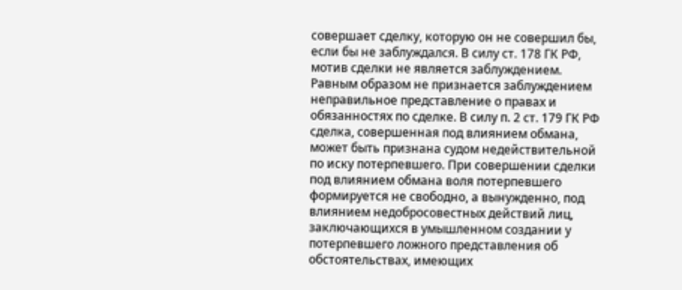совершает сделку, которую он не совершил бы, если бы не заблуждался. В силу ст. 178 ГК РФ, мотив сделки не является заблуждением. Равным образом не признается заблуждением неправильное представление о правах и обязанностях по сделке. В силу п. 2 ст. 179 ГК РФ сделка, совершенная под влиянием обмана, может быть признана судом недействительной по иску потерпевшего. При совершении сделки под влиянием обмана воля потерпевшего формируется не свободно, а вынужденно, под влиянием недобросовестных действий лиц, заключающихся в умышленном создании у потерпевшего ложного представления об обстоятельствах, имеющих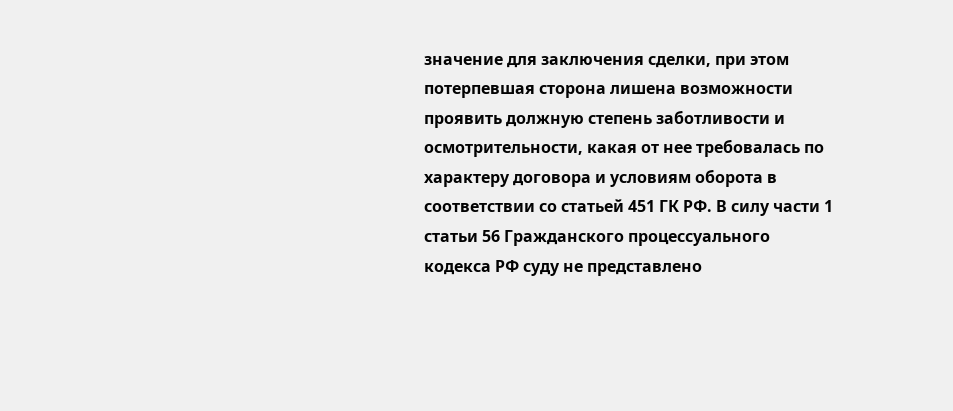значение для заключения сделки, при этом потерпевшая сторона лишена возможности проявить должную степень заботливости и осмотрительности, какая от нее требовалась по характеру договора и условиям оборота в соответствии со статьей 451 ГК РФ. В силу части 1 статьи 56 Гражданского процессуального кодекса РФ суду не представлено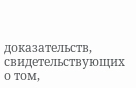доказательств, свидетельствующих о том,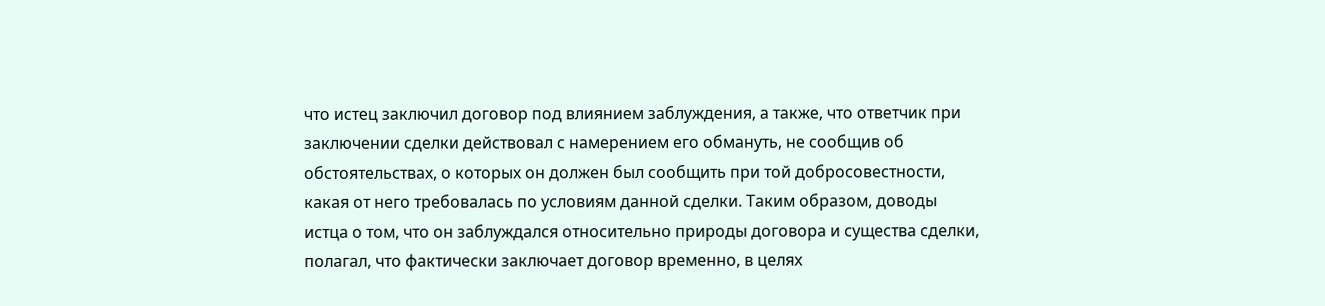что истец заключил договор под влиянием заблуждения, а также, что ответчик при заключении сделки действовал с намерением его обмануть, не сообщив об обстоятельствах, о которых он должен был сообщить при той добросовестности, какая от него требовалась по условиям данной сделки. Таким образом, доводы истца о том, что он заблуждался относительно природы договора и существа сделки, полагал, что фактически заключает договор временно, в целях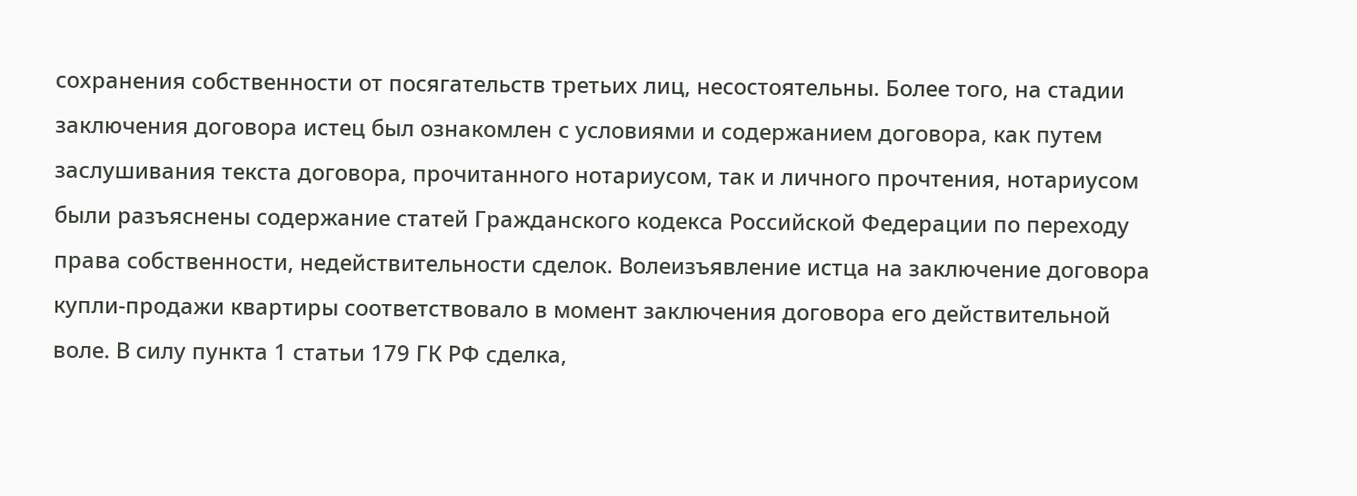сохранения собственности от посягательств третьих лиц, несостоятельны. Более того, на стадии заключения договора истец был ознакомлен с условиями и содержанием договора, как путем заслушивания текста договора, прочитанного нотариусом, так и личного прочтения, нотариусом были разъяснены содержание статей Гражданского кодекса Российской Федерации по переходу права собственности, недействительности сделок. Волеизъявление истца на заключение договора купли-продажи квартиры соответствовало в момент заключения договора его действительной воле. В силу пункта 1 статьи 179 ГК РФ сделка,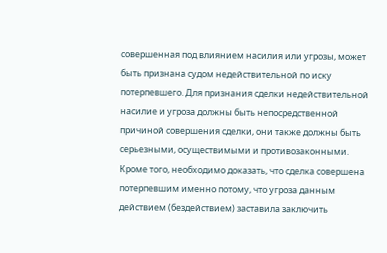совершенная под влиянием насилия или угрозы, может быть признана судом недействительной по иску потерпевшего. Для признания сделки недействительной насилие и угроза должны быть непосредственной причиной совершения сделки, они также должны быть серьезными, осуществимыми и противозаконными. Кроме того, необходимо доказать, что сделка совершена потерпевшим именно потому, что угроза данным действием (бездействием) заставила заключить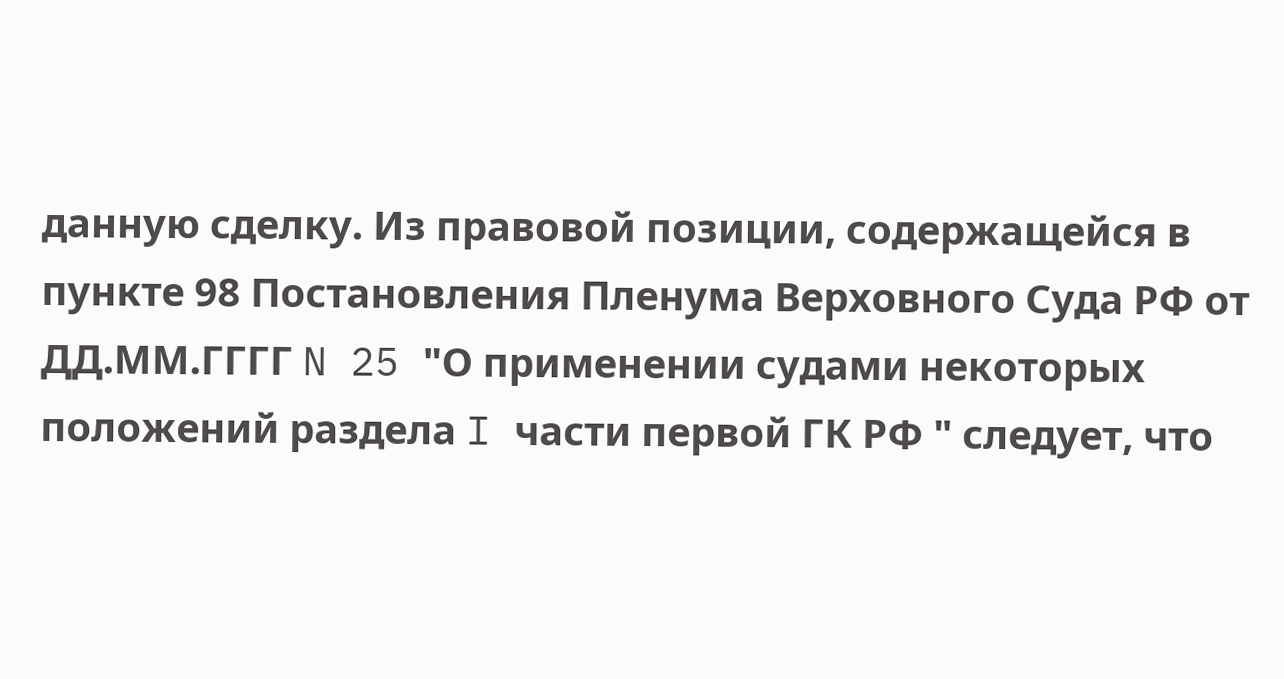данную сделку. Из правовой позиции, содержащейся в пункте 98 Постановления Пленума Верховного Суда РФ от ДД.ММ.ГГГГ N 25 "О применении судами некоторых положений раздела I части первой ГК РФ " следует, что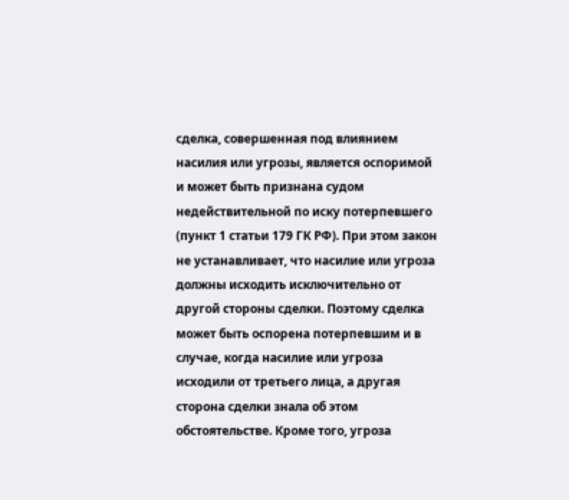сделка, совершенная под влиянием насилия или угрозы, является оспоримой и может быть признана судом недействительной по иску потерпевшего (пункт 1 статьи 179 ГК РФ). При этом закон не устанавливает, что насилие или угроза должны исходить исключительно от другой стороны сделки. Поэтому сделка может быть оспорена потерпевшим и в случае, когда насилие или угроза исходили от третьего лица, а другая сторона сделки знала об этом обстоятельстве. Кроме того, угроза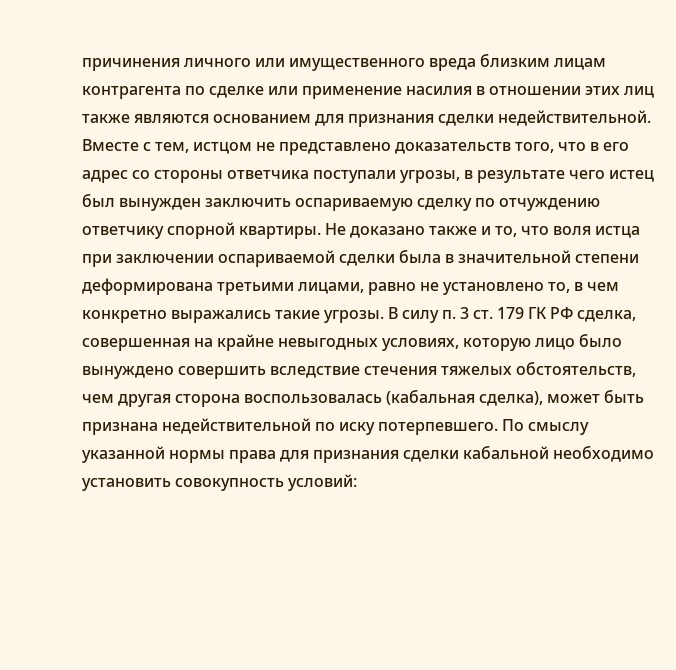причинения личного или имущественного вреда близким лицам контрагента по сделке или применение насилия в отношении этих лиц также являются основанием для признания сделки недействительной. Вместе с тем, истцом не представлено доказательств того, что в его адрес со стороны ответчика поступали угрозы, в результате чего истец был вынужден заключить оспариваемую сделку по отчуждению ответчику спорной квартиры. Не доказано также и то, что воля истца при заключении оспариваемой сделки была в значительной степени деформирована третьими лицами, равно не установлено то, в чем конкретно выражались такие угрозы. В силу п. 3 ст. 179 ГК РФ сделка, совершенная на крайне невыгодных условиях, которую лицо было вынуждено совершить вследствие стечения тяжелых обстоятельств, чем другая сторона воспользовалась (кабальная сделка), может быть признана недействительной по иску потерпевшего. По смыслу указанной нормы права для признания сделки кабальной необходимо установить совокупность условий: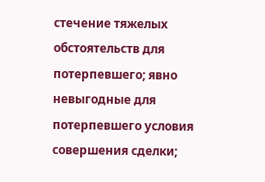стечение тяжелых обстоятельств для потерпевшего; явно невыгодные для потерпевшего условия совершения сделки;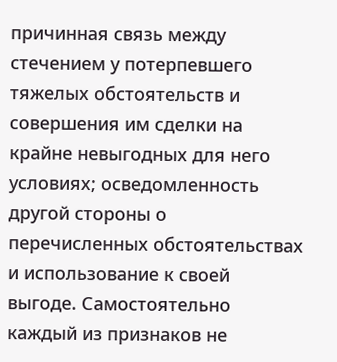причинная связь между стечением у потерпевшего тяжелых обстоятельств и совершения им сделки на крайне невыгодных для него условиях; осведомленность другой стороны о перечисленных обстоятельствах и использование к своей выгоде. Самостоятельно каждый из признаков не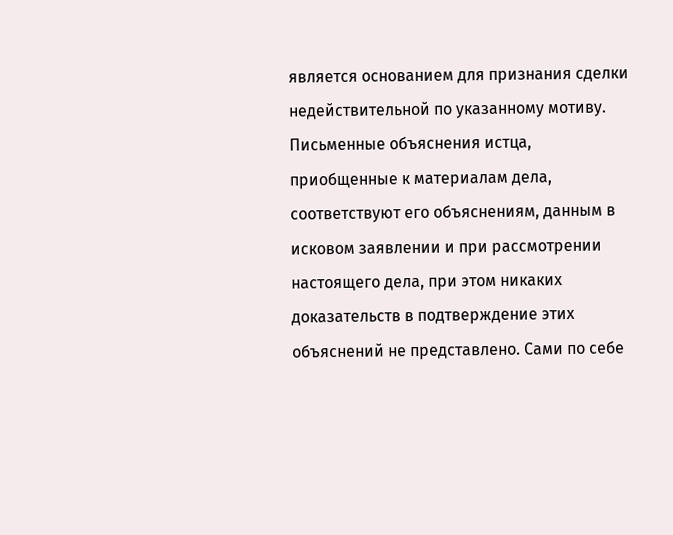является основанием для признания сделки недействительной по указанному мотиву. Письменные объяснения истца, приобщенные к материалам дела, соответствуют его объяснениям, данным в исковом заявлении и при рассмотрении настоящего дела, при этом никаких доказательств в подтверждение этих объяснений не представлено. Сами по себе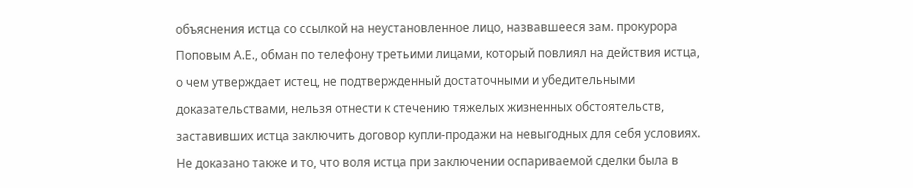объяснения истца со ссылкой на неустановленное лицо, назвавшееся зам. прокурора Поповым А.Е., обман по телефону третьими лицами, который повлиял на действия истца, о чем утверждает истец, не подтвержденный достаточными и убедительными доказательствами, нельзя отнести к стечению тяжелых жизненных обстоятельств, заставивших истца заключить договор купли-продажи на невыгодных для себя условиях. Не доказано также и то, что воля истца при заключении оспариваемой сделки была в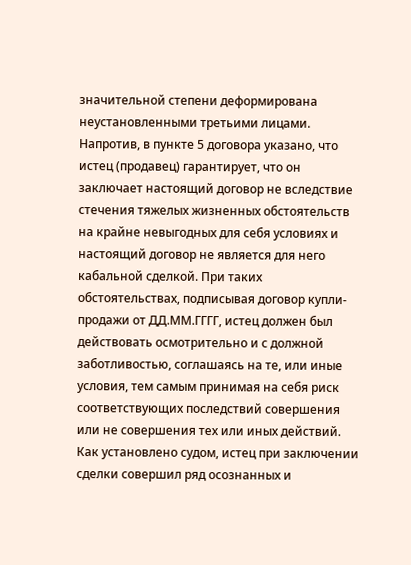значительной степени деформирована неустановленными третьими лицами. Напротив, в пункте 5 договора указано, что истец (продавец) гарантирует, что он заключает настоящий договор не вследствие стечения тяжелых жизненных обстоятельств на крайне невыгодных для себя условиях и настоящий договор не является для него кабальной сделкой. При таких обстоятельствах, подписывая договор купли-продажи от ДД.ММ.ГГГГ, истец должен был действовать осмотрительно и с должной заботливостью, соглашаясь на те, или иные условия, тем самым принимая на себя риск соответствующих последствий совершения или не совершения тех или иных действий. Как установлено судом, истец при заключении сделки совершил ряд осознанных и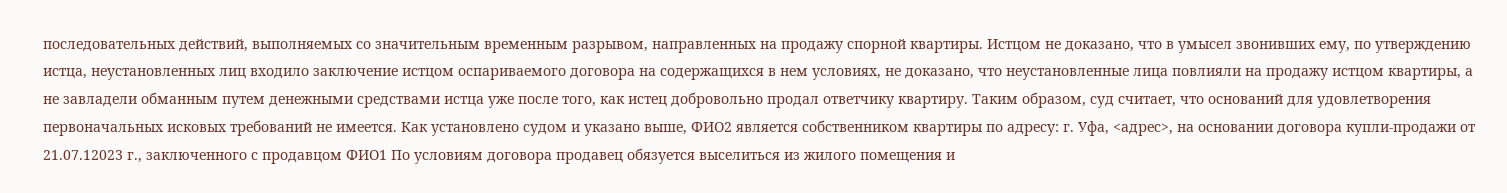последовательных действий, выполняемых со значительным временным разрывом, направленных на продажу спорной квартиры. Истцом не доказано, что в умысел звонивших ему, по утверждению истца, неустановленных лиц входило заключение истцом оспариваемого договора на содержащихся в нем условиях, не доказано, что неустановленные лица повлияли на продажу истцом квартиры, а не завладели обманным путем денежными средствами истца уже после того, как истец добровольно продал ответчику квартиру. Таким образом, суд считает, что оснований для удовлетворения первоначальных исковых требований не имеется. Как установлено судом и указано выше, ФИО2 является собственником квартиры по адресу: г. Уфа, <адрес>, на основании договора купли-продажи от 21.07.12023 г., заключенного с продавцом ФИО1 По условиям договора продавец обязуется выселиться из жилого помещения и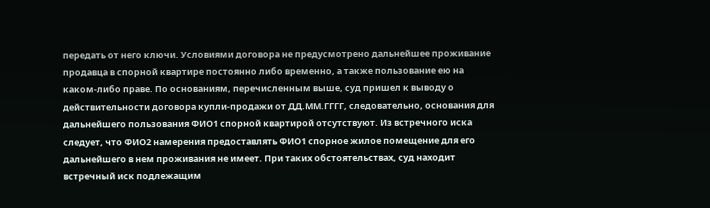передать от него ключи. Условиями договора не предусмотрено дальнейшее проживание продавца в спорной квартире постоянно либо временно, а также пользование ею на каком-либо праве. По основаниям, перечисленным выше, суд пришел к выводу о действительности договора купли-продажи от ДД.ММ.ГГГГ, следовательно, основания для дальнейшего пользования ФИО1 спорной квартирой отсутствуют. Из встречного иска следует, что ФИО2 намерения предоставлять ФИО1 спорное жилое помещение для его дальнейшего в нем проживания не имеет. При таких обстоятельствах, суд находит встречный иск подлежащим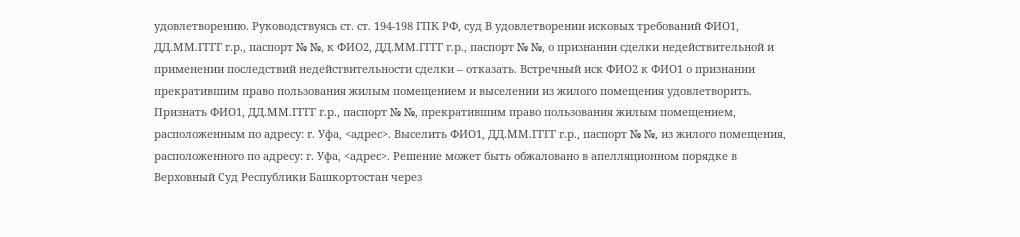удовлетворению. Руководствуясь ст. ст. 194-198 ГПК РФ, суд В удовлетворении исковых требований ФИО1, ДД.ММ.ГГГГ г.р., паспорт № №, к ФИО2, ДД.ММ.ГГГГ г.р., паспорт № №, о признании сделки недействительной и применении последствий недействительности сделки – отказать. Встречный иск ФИО2 к ФИО1 о признании прекратившим право пользования жилым помещением и выселении из жилого помещения удовлетворить. Признать ФИО1, ДД.ММ.ГГГГ г.р., паспорт № №, прекратившим право пользования жилым помещением, расположенным по адресу: г. Уфа, <адрес>. Выселить ФИО1, ДД.ММ.ГГГГ г.р., паспорт № №, из жилого помещения, расположенного по адресу: г. Уфа, <адрес>. Решение может быть обжаловано в апелляционном порядке в Верховный Суд Республики Башкортостан через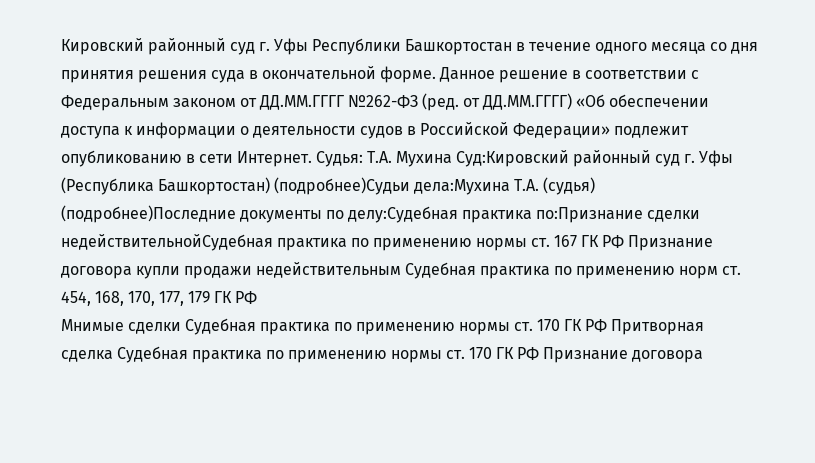Кировский районный суд г. Уфы Республики Башкортостан в течение одного месяца со дня принятия решения суда в окончательной форме. Данное решение в соответствии с Федеральным законом от ДД.ММ.ГГГГ №262-ФЗ (ред. от ДД.ММ.ГГГГ) «Об обеспечении доступа к информации о деятельности судов в Российской Федерации» подлежит опубликованию в сети Интернет. Судья: Т.А. Мухина Суд:Кировский районный суд г. Уфы (Республика Башкортостан) (подробнее)Судьи дела:Мухина Т.А. (судья) (подробнее)Последние документы по делу:Судебная практика по:Признание сделки недействительнойСудебная практика по применению нормы ст. 167 ГК РФ Признание договора купли продажи недействительным Судебная практика по применению норм ст. 454, 168, 170, 177, 179 ГК РФ
Мнимые сделки Судебная практика по применению нормы ст. 170 ГК РФ Притворная сделка Судебная практика по применению нормы ст. 170 ГК РФ Признание договора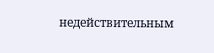недействительным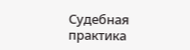Судебная практика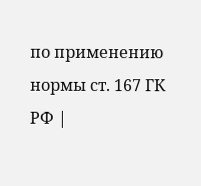по применению нормы ст. 167 ГК РФ |